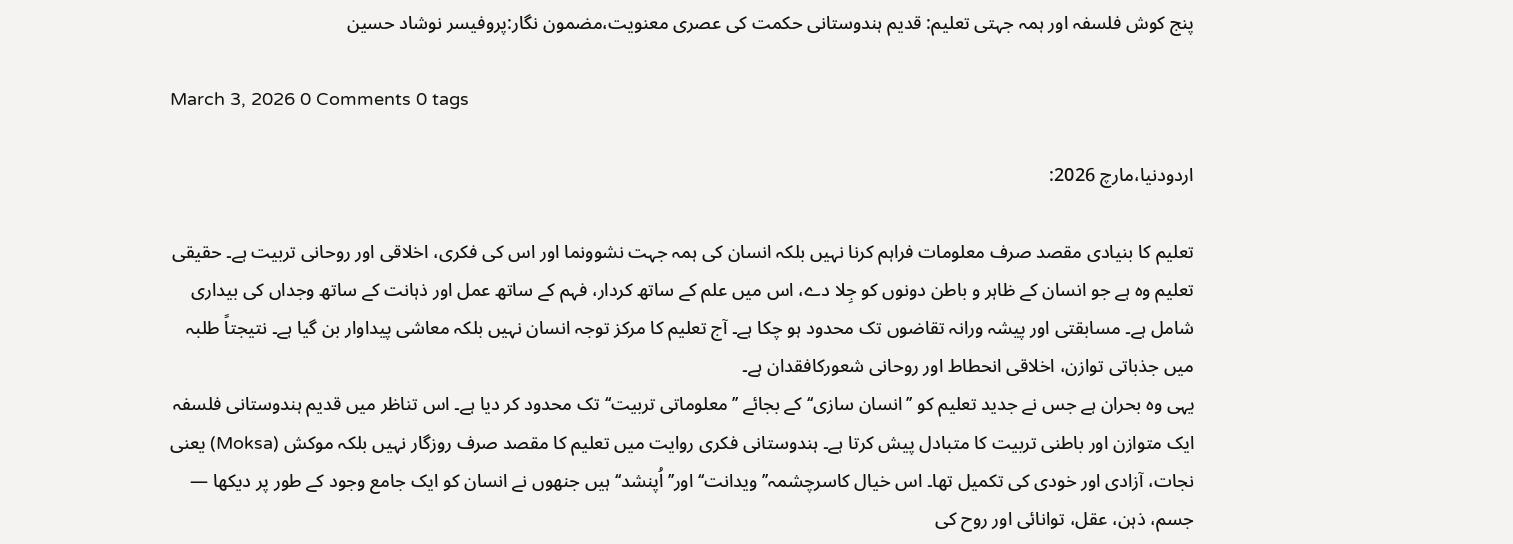پنج کوش فلسفہ اور ہمہ جہتی تعلیم: قدیم ہندوستانی حکمت کی عصری معنویت،مضمون نگار:پروفیسر نوشاد حسین

March 3, 2026 0 Comments 0 tags

اردودنیا،مارچ 2026:

تعلیم کا بنیادی مقصد صرف معلومات فراہم کرنا نہیں بلکہ انسان کی ہمہ جہت نشوونما اور اس کی فکری، اخلاقی اور روحانی تربیت ہے۔ حقیقی تعلیم وہ ہے جو انسان کے ظاہر و باطن دونوں کو جِلا دے، اس میں علم کے ساتھ کردار، فہم کے ساتھ عمل اور ذہانت کے ساتھ وجداں کی بیداری شامل ہے۔ مسابقتی اور پیشہ ورانہ تقاضوں تک محدود ہو چکا ہے۔ آج تعلیم کا مرکز توجہ انسان نہیں بلکہ معاشی پیداوار بن گیا ہے۔ نتیجتاً طلبہ میں جذباتی توازن، اخلاقی انحطاط اور روحانی شعورکافقدان ہے۔
یہی وہ بحران ہے جس نے جدید تعلیم کو ’’انسان سازی‘‘ کے بجائے ’’معلوماتی تربیت‘‘ تک محدود کر دیا ہے۔ اس تناظر میں قدیم ہندوستانی فلسفہ ایک متوازن اور باطنی تربیت کا متبادل پیش کرتا ہے۔ ہندوستانی فکری روایت میں تعلیم کا مقصد صرف روزگار نہیں بلکہ موکش (Moksa) یعنی نجات، آزادی اور خودی کی تکمیل تھا۔ اس خیال کاسرچشمہ’’ویدانت‘‘ اور’’اُپنشد‘‘ ہیں جنھوں نے انسان کو ایک جامع وجود کے طور پر دیکھا — جسم، ذہن، عقل، توانائی اور روح کی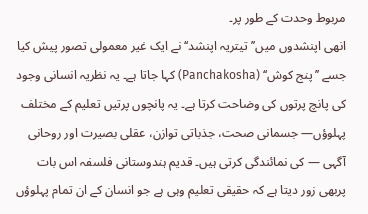مربوط وحدت کے طور پر۔
انھی اپنشدوں میں’’تیتریہ اپنشد‘‘ نے ایک غیر معمولی تصور پیش کیا جسے ’’پنج کوش‘‘ (Panchakosha) کہا جاتا ہے۔ یہ نظریہ انسانی وجود کی پانچ پرتوں کی وضاحت کرتا ہے۔ یہ پانچوں پرتیں تعلیم کے مختلف پہلوؤں— جسمانی صحت، جذباتی توازن، عقلی بصیرت اور روحانی آگہی — کی نمائندگی کرتی ہیں۔ قدیم ہندوستانی فلسفہ اس بات پربھی زور دیتا ہے کہ حقیقی تعلیم وہی ہے جو انسان کے ان تمام پہلوؤں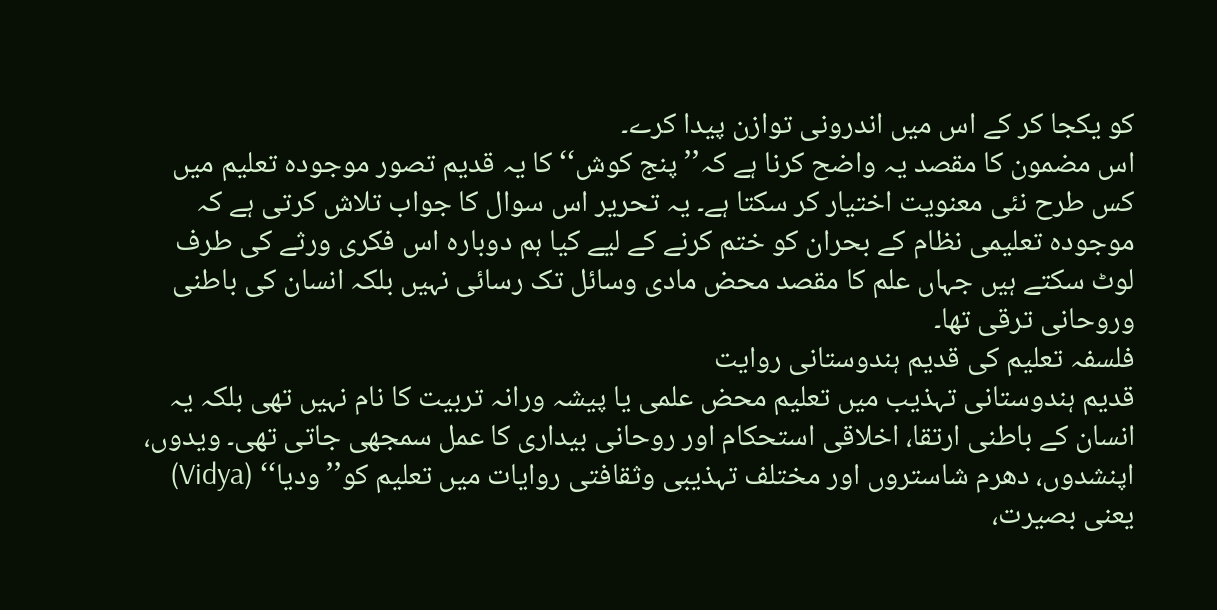کو یکجا کر کے اس میں اندرونی توازن پیدا کرے۔
اس مضمون کا مقصد یہ واضح کرنا ہے کہ’’پنج کوش‘‘ کا یہ قدیم تصور موجودہ تعلیم میں کس طرح نئی معنویت اختیار کر سکتا ہے۔ یہ تحریر اس سوال کا جواب تلاش کرتی ہے کہ موجودہ تعلیمی نظام کے بحران کو ختم کرنے کے لیے کیا ہم دوبارہ اس فکری ورثے کی طرف لوٹ سکتے ہیں جہاں علم کا مقصد محض مادی وسائل تک رسائی نہیں بلکہ انسان کی باطنی وروحانی ترقی تھا۔
فلسفہ تعلیم کی قدیم ہندوستانی روایت
قدیم ہندوستانی تہذیب میں تعلیم محض علمی یا پیشہ ورانہ تربیت کا نام نہیں تھی بلکہ یہ انسان کے باطنی ارتقا، اخلاقی استحکام اور روحانی بیداری کا عمل سمجھی جاتی تھی۔ ویدوں، اپنشدوں، دھرم شاستروں اور مختلف تہذیبی وثقافتی روایات میں تعلیم کو’’ودیا‘‘ (Vidya) یعنی بصیرت،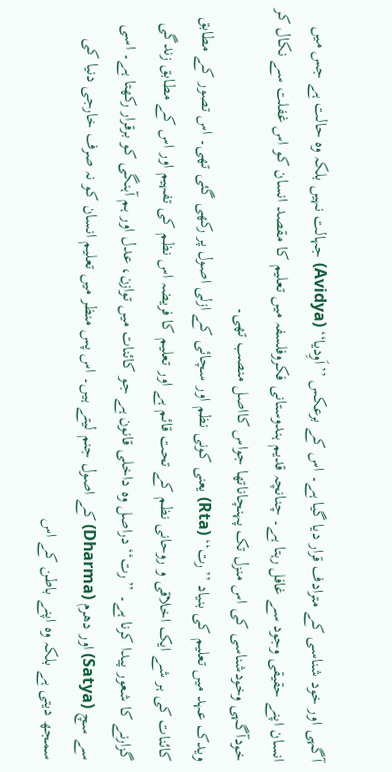آگہی اور خود شناسی کے مترادف قرار دیا گیا ہے۔ اس کے برعکس ’’اَوِدیا‘‘ (Avidya) جہالت نہیں بلکہ وہ حالت ہے جس میں انسان اپنے حقیقی وجود سے غافل رہتا ہے۔ چنانچہ قدیم ہندوستانی فکروفلسفہ میں تعلیم کا مقصد انسان کو اس غفلت سے نکال کر خودآگہی وخودشناسی کی اس منزل تک پہنچاناتھا جواس کااصل منصب تھی۔
ویدک عہد میں تعلیم کی بنیاد ’’رت‘‘ (Rta) یعنی کونی نظم اور سچائی کے ازلی اصول پر رکھی گئی تھی۔ اس تصور کے مطابق کائنات کی ہر شے ایک اخلاقی و روحانی نظم کے تحت قائم ہے اور تعلیم کا فریضہ اس نظم کی تفہیم اور اس کے مطابق زندگی گزارنے کا شعور پیدا کرنا ہے۔ ’’رت‘‘ دراصل وہ داخلی قانون ہے جو کائنات میں توازن، عدل اور ہم آہنگی کو برقرار رکھتا ہے۔ اسی سے سچ (Satya) اور دھرم (Dharma) کے اصول جنم لیتے ہیں۔ اس پس منظر میں تعلیم انسان کو نہ صرف خارجی دنیا کی سمجھ دیتی ہے بلکہ وہ اپنے باطن کے اس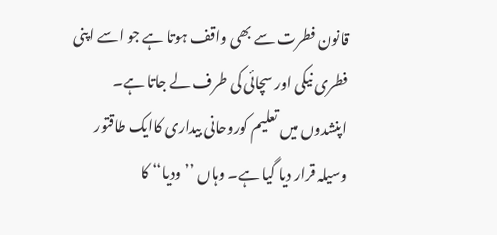قانون فطرت سے بھی واقف ہوتا ہے جو اسے اپنی فطری نیکی اور سچائی کی طرف لے جاتا ہے۔
اپنشدوں میں تعلیم کوروحانی بیداری کاایک طاقتور وسیلہ قرار دیا گیا ہے۔ وہاں ’’ودیا‘‘ کا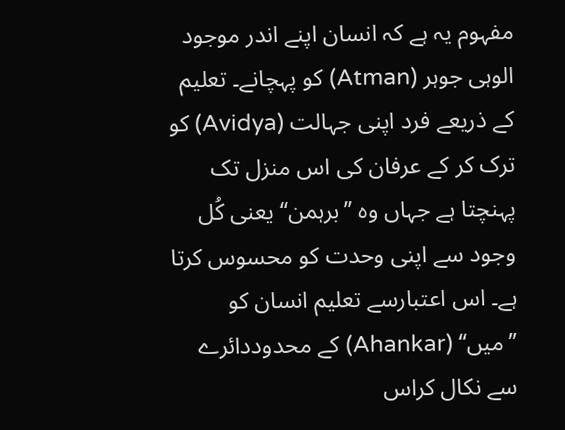مفہوم یہ ہے کہ انسان اپنے اندر موجود الوہی جوہر (Atman) کو پہچانے۔ تعلیم کے ذریعے فرد اپنی جہالت (Avidya) کو ترک کر کے عرفان کی اس منزل تک پہنچتا ہے جہاں وہ ’’برہمن‘‘ یعنی کُل وجود سے اپنی وحدت کو محسوس کرتا ہے۔ اس اعتبارسے تعلیم انسان کو ’’میں‘‘ (Ahankar) کے محدوددائرے سے نکال کراس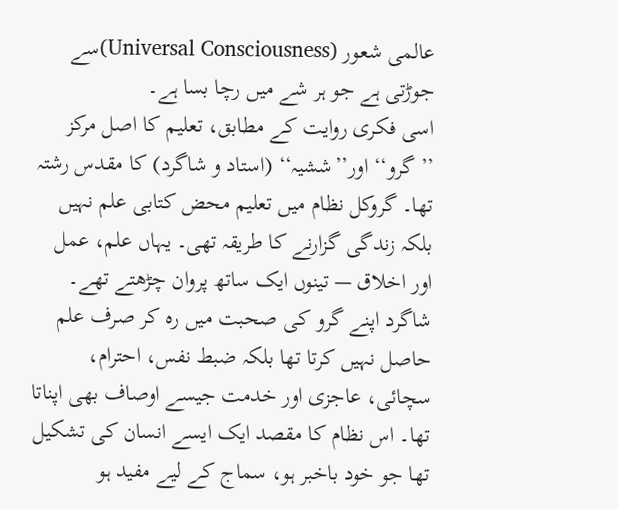عالمی شعور (Universal Consciousness)سے جوڑتی ہے جو ہر شے میں رچا بسا ہے۔
اسی فکری روایت کے مطابق، تعلیم کا اصل مرکز ’’گرو‘‘ اور’’ششیہ‘‘ (استاد و شاگرد) کا مقدس رشتہ تھا۔ گروکل نظام میں تعلیم محض کتابی علم نہیں بلکہ زندگی گزارنے کا طریقہ تھی۔ یہاں علم، عمل اور اخلاق — تینوں ایک ساتھ پروان چڑھتے تھے۔ شاگرد اپنے گرو کی صحبت میں رہ کر صرف علم حاصل نہیں کرتا تھا بلکہ ضبط نفس، احترام، سچائی، عاجزی اور خدمت جیسے اوصاف بھی اپناتا تھا۔ اس نظام کا مقصد ایک ایسے انسان کی تشکیل تھا جو خود باخبر ہو، سماج کے لیے مفید ہو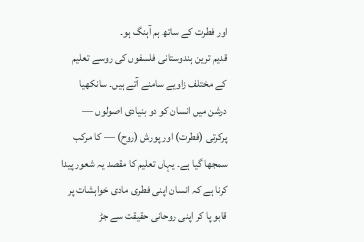اور فطرت کے ساتھ ہم آہنگ ہو۔
قدیم ترین ہندوستانی فلسفوں کی روسے تعلیم کے مختلف زاویے سامنے آتے ہیں۔ سانکھیا درشن میں انسان کو دو بنیادی اصولوں — پرکرتی (فطرت) اور پورش (روح) — کا مرکب سمجھا گیا ہے۔ یہاں تعلیم کا مقصد یہ شعور پیدا کرنا ہے کہ انسان اپنی فطری مادی خواہشات پر قابو پا کر اپنی روحانی حقیقت سے جڑ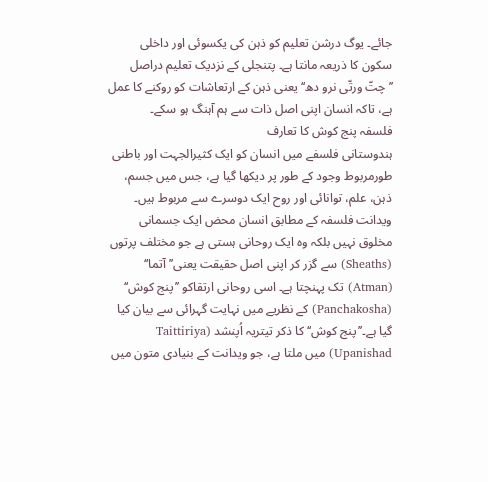جائے۔ یوگ درشن تعلیم کو ذہن کی یکسوئی اور داخلی سکون کا ذریعہ مانتا ہے۔ پتنجلی کے نزدیک تعلیم دراصل ’’چتّ ورتّی نرو دھ‘‘ یعنی ذہن کے ارتعاشات کو روکنے کا عمل ہے، تاکہ انسان اپنی اصل ذات سے ہم آہنگ ہو سکے۔
فلسفہ پنج کوش کا تعارف
ہندوستانی فلسفے میں انسان کو ایک کثیرالجہت اور باطنی طورمربوط وجود کے طور پر دیکھا گیا ہے، جس میں جسم، ذہن، علم، توانائی اور روح ایک دوسرے سے مربوط ہیں۔ ویدانت فلسفہ کے مطابق انسان محض ایک جسمانی مخلوق نہیں بلکہ وہ ایک روحانی ہستی ہے جو مختلف پرتوں (Sheaths) سے گزر کر اپنی اصل حقیقت یعنی’’آتما‘‘ (Atman) تک پہنچتا ہے۔ اسی روحانی ارتقاکو ’’پنج کوش‘‘ (Panchakosha) کے نظریے میں نہایت گہرائی سے بیان کیا گیا ہے۔’’پنج کوش‘‘ کا ذکر تیتریہ اُپنشد (Taittiriya Upanishad) میں ملتا ہے، جو ویدانت کے بنیادی متون میں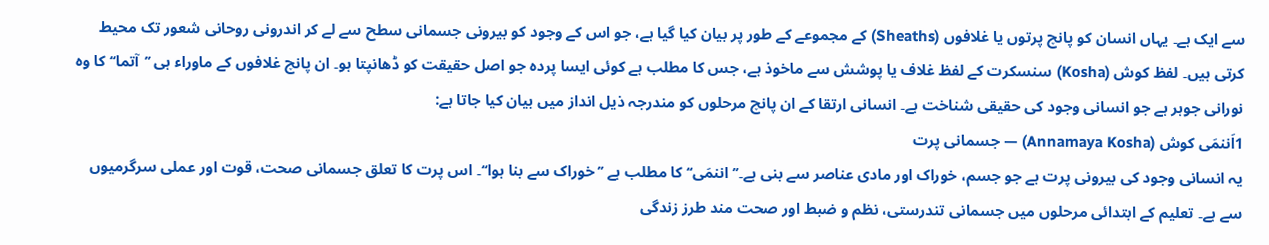سے ایک ہے۔ یہاں انسان کو پانچ پرتوں یا غلافوں (Sheaths) کے مجموعے کے طور پر بیان کیا گیا ہے، جو اس کے وجود کو بیرونی جسمانی سطح سے لے کر اندرونی روحانی شعور تک محیط کرتی ہیں۔ لفظ کوش (Kosha) سنسکرت کے لفظ غلاف یا پوشش سے ماخوذ ہے، جس کا مطلب ہے کوئی ایسا پردہ جو اصل حقیقت کو ڈھانپتا ہو۔ ان پانچ غلافوں کے ماوراء ہی ’’آتما‘‘ کا وہ نورانی جوہر ہے جو انسانی وجود کی حقیقی شناخت ہے۔ انسانی ارتقا کے ان پانچ مرحلوں کو مندرجہ ذیل انداز میں بیان کیا جاتا ہے:
1اَننمَی کوش (Annamaya Kosha) — جسمانی پرت
یہ انسانی وجود کی بیرونی پرت ہے جو جسم، خوراک اور مادی عناصر سے بنی ہے۔’’اننمَی‘‘ کا مطلب ہے ’’خوراک سے بنا ہوا‘‘۔ اس پرت کا تعلق جسمانی صحت، قوت اور عملی سرگرمیوں سے ہے۔ تعلیم کے ابتدائی مرحلوں میں جسمانی تندرستی، نظم و ضبط اور صحت مند طرز زندگی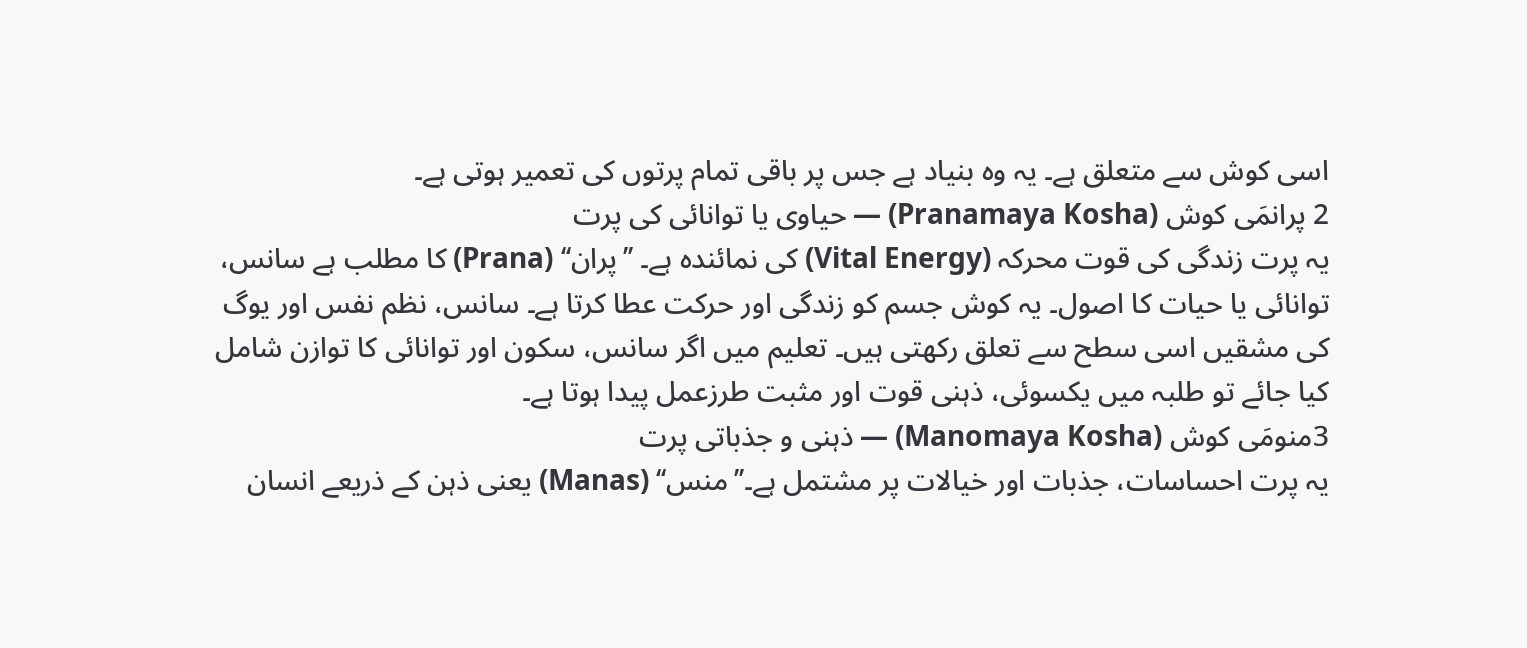اسی کوش سے متعلق ہے۔ یہ وہ بنیاد ہے جس پر باقی تمام پرتوں کی تعمیر ہوتی ہے۔
2 پرانمَی کوش (Pranamaya Kosha) — حیاوی یا توانائی کی پرت
یہ پرت زندگی کی قوت محرکہ (Vital Energy) کی نمائندہ ہے۔ ’’پران‘‘ (Prana) کا مطلب ہے سانس، توانائی یا حیات کا اصول۔ یہ کوش جسم کو زندگی اور حرکت عطا کرتا ہے۔ سانس، نظم نفس اور یوگ کی مشقیں اسی سطح سے تعلق رکھتی ہیں۔ تعلیم میں اگر سانس، سکون اور توانائی کا توازن شامل کیا جائے تو طلبہ میں یکسوئی، ذہنی قوت اور مثبت طرزعمل پیدا ہوتا ہے۔
3منومَی کوش (Manomaya Kosha) — ذہنی و جذباتی پرت
یہ پرت احساسات، جذبات اور خیالات پر مشتمل ہے۔’’منس‘‘ (Manas) یعنی ذہن کے ذریعے انسان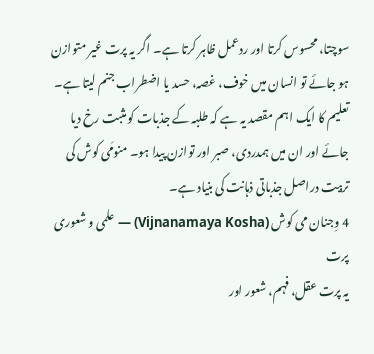سوچتا، محسوس کرتا اور ردعمل ظاہر کرتا ہے۔ اگر یہ پرت غیر متوازن ہو جائے تو انسان میں خوف، غصہ، حسد یا اضطراب جنم لیتا ہے۔ تعلیم کا ایک اہم مقصد یہ ہے کہ طلبہ کے جذبات کو مثبت رخ دیا جائے اور ان میں ہمدردی، صبر اور توازن پیدا ہو۔ منومَی کوش کی تربیت دراصل جذباتی ذہانت کی بنیاد ہے۔
4 وِجنان می کوش (Vijnanamaya Kosha) — علمی و شعوری پرت
یہ پرت عقل، فہم، شعور اور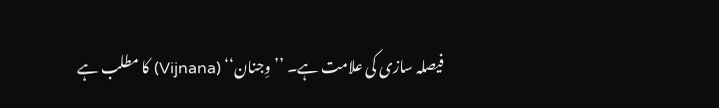فیصلہ سازی کی علامت ہے۔ ’’وِجنان‘‘ (Vijnana) کا مطلب ہے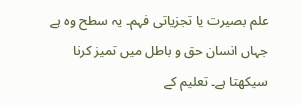علم بصیرت یا تجزیاتی فہم۔ یہ سطح وہ ہے جہاں انسان حق و باطل میں تمیز کرنا سیکھتا ہے۔ تعلیم کے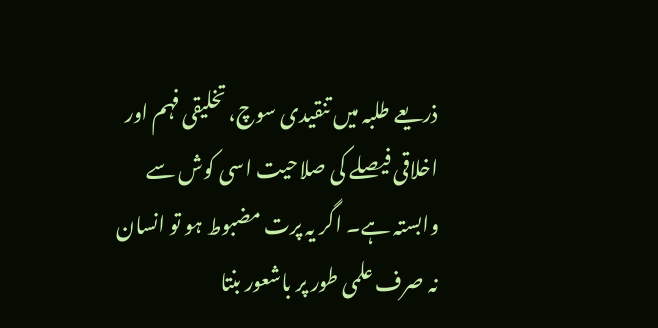ذریعے طلبہ میں تنقیدی سوچ، تخلیقی فہم اور اخلاقی فیصلے کی صلاحیت اسی کوش سے وابستہ ہے۔ اگر یہ پرت مضبوط ہو تو انسان نہ صرف علمی طور پر باشعور بنتا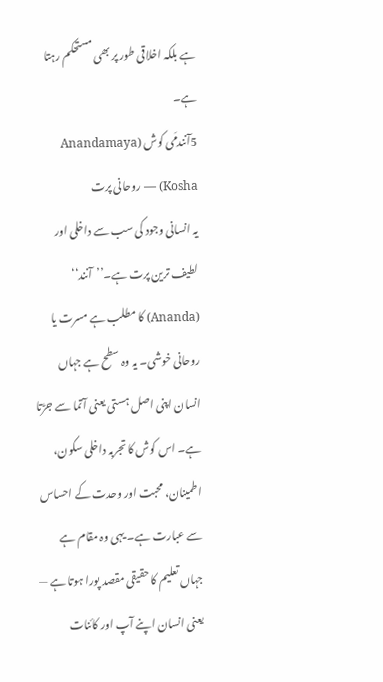ہے بلکہ اخلاقی طور پر بھی مستحکم رہتا ہے۔
5آنندمَی کوش (Anandamaya Kosha) — روحانی پرت
یہ انسانی وجود کی سب سے داخلی اور لطیف ترین پرت ہے۔’’آنند‘‘ (Ananda) کا مطلب ہے مسرت یا روحانی خوشی۔ یہ وہ سطح ہے جہاں انسان اپنی اصل ہستی یعنی آتما سے جڑتا ہے۔ اس کوش کا تجربہ داخلی سکون، اطمینان، محبت اور وحدت کے احساس سے عبارت ہے۔ یہی وہ مقام ہے جہاں تعلیم کا حقیقی مقصد پورا ہوتا ہے — یعنی انسان اپنے آپ اور کائنات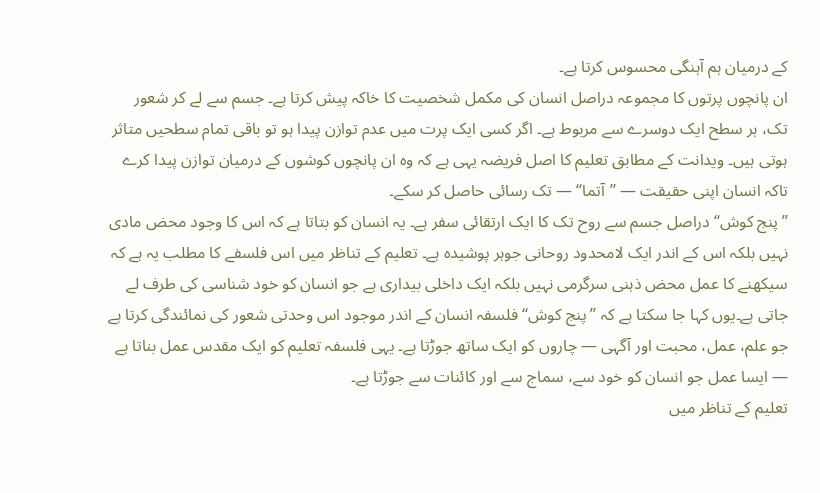کے درمیان ہم آہنگی محسوس کرتا ہے۔
ان پانچوں پرتوں کا مجموعہ دراصل انسان کی مکمل شخصیت کا خاکہ پیش کرتا ہے۔ جسم سے لے کر شعور تک، ہر سطح ایک دوسرے سے مربوط ہے۔ اگر کسی ایک پرت میں عدم توازن پیدا ہو تو باقی تمام سطحیں متاثر ہوتی ہیں۔ ویدانت کے مطابق تعلیم کا اصل فریضہ یہی ہے کہ وہ ان پانچوں کوشوں کے درمیان توازن پیدا کرے تاکہ انسان اپنی حقیقت — ’’آتما‘‘ — تک رسائی حاصل کر سکے۔
’’پنج کوش‘‘ دراصل جسم سے روح تک کا ایک ارتقائی سفر ہے۔ یہ انسان کو بتاتا ہے کہ اس کا وجود محض مادی نہیں بلکہ اس کے اندر ایک لامحدود روحانی جوہر پوشیدہ ہے۔ تعلیم کے تناظر میں اس فلسفے کا مطلب یہ ہے کہ سیکھنے کا عمل محض ذہنی سرگرمی نہیں بلکہ ایک داخلی بیداری ہے جو انسان کو خود شناسی کی طرف لے جاتی ہے۔یوں کہا جا سکتا ہے کہ ’’پنج کوش‘‘ فلسفہ انسان کے اندر موجود اس وحدتی شعور کی نمائندگی کرتا ہے جو علم، عمل، محبت اور آگہی — چاروں کو ایک ساتھ جوڑتا ہے۔ یہی فلسفہ تعلیم کو ایک مقدس عمل بناتا ہے — ایسا عمل جو انسان کو خود سے، سماج سے اور کائنات سے جوڑتا ہے۔
تعلیم کے تناظر میں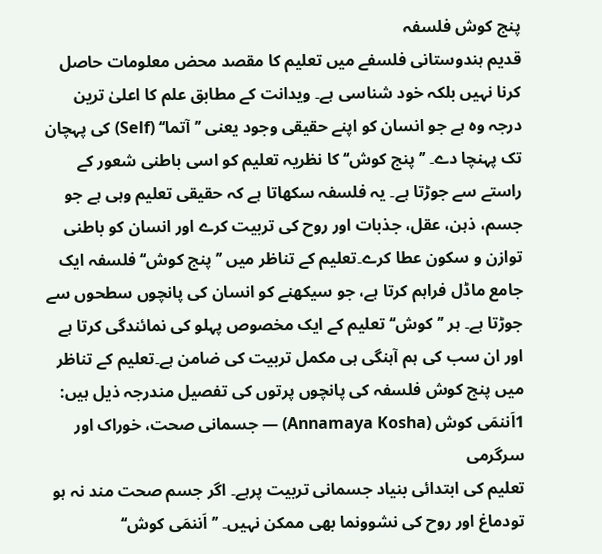پنج کوش فلسفہ
قدیم ہندوستانی فلسفے میں تعلیم کا مقصد محض معلومات حاصل کرنا نہیں بلکہ خود شناسی ہے۔ ویدانت کے مطابق علم کا اعلیٰ ترین درجہ وہ ہے جو انسان کو اپنے حقیقی وجود یعنی ’’آتما‘‘ (Self) کی پہچان تک پہنچا دے۔ ’’پنج کوش‘‘ کا نظریہ تعلیم کو اسی باطنی شعور کے راستے سے جوڑتا ہے۔ یہ فلسفہ سکھاتا ہے کہ حقیقی تعلیم وہی ہے جو جسم، ذہن، عقل، جذبات اور روح کی تربیت کرے اور انسان کو باطنی توازن و سکون عطا کرے۔تعلیم کے تناظر میں ’’پنج کوش‘‘ فلسفہ ایک جامع ماڈل فراہم کرتا ہے، جو سیکھنے کو انسان کی پانچوں سطحوں سے جوڑتا ہے۔ ہر ’’کوش‘‘ تعلیم کے ایک مخصوص پہلو کی نمائندگی کرتا ہے اور ان سب کی ہم آہنگی ہی مکمل تربیت کی ضامن ہے۔تعلیم کے تناظر میں پنج کوش فلسفہ کی پانچوں پرتوں کی تفصیل مندرجہ ذیل ہیں:
1اَننمَی کوش (Annamaya Kosha) — جسمانی صحت، خوراک اور سرگرمی
تعلیم کی ابتدائی بنیاد جسمانی تربیت پرہے۔ اگر جسم صحت مند نہ ہو تودماغ اور روح کی نشوونما بھی ممکن نہیں۔ ’’اَننمَی کوش‘‘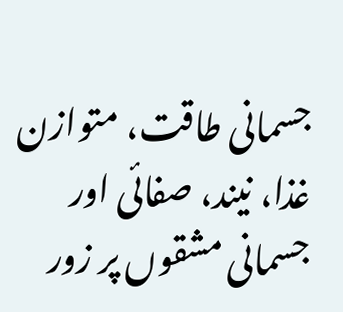جسمانی طاقت، متوازن غذا، نیند، صفائی اور جسمانی مشقوں پر زور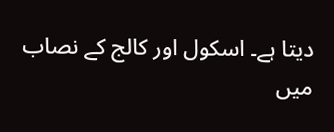دیتا ہے۔ اسکول اور کالج کے نصاب میں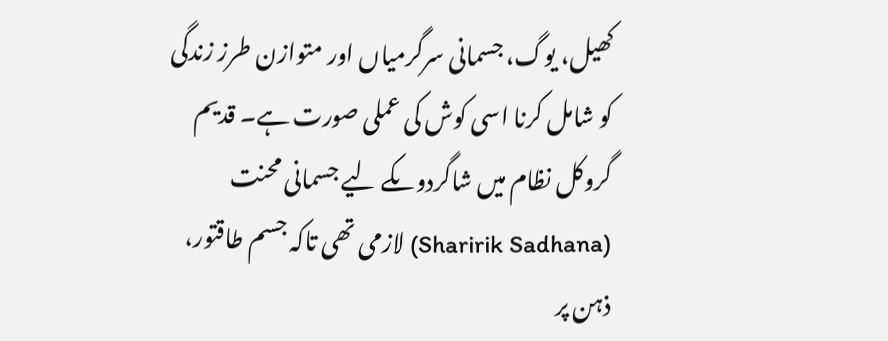کھیل، یوگ، جسمانی سرگرمیاں اور متوازن طرز زندگی کو شامل کرنا اسی کوش کی عملی صورت ہے۔ قدیم گروکل نظام میں شاگردوںکے لیے جسمانی محنت (Sharirik Sadhana) لازمی تھی تاکہ جسم طاقتور، ذہن پر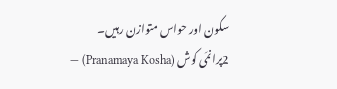سکون اور حواس متوازن رہیں۔
2پرانمَی کوش (Pranamaya Kosha) —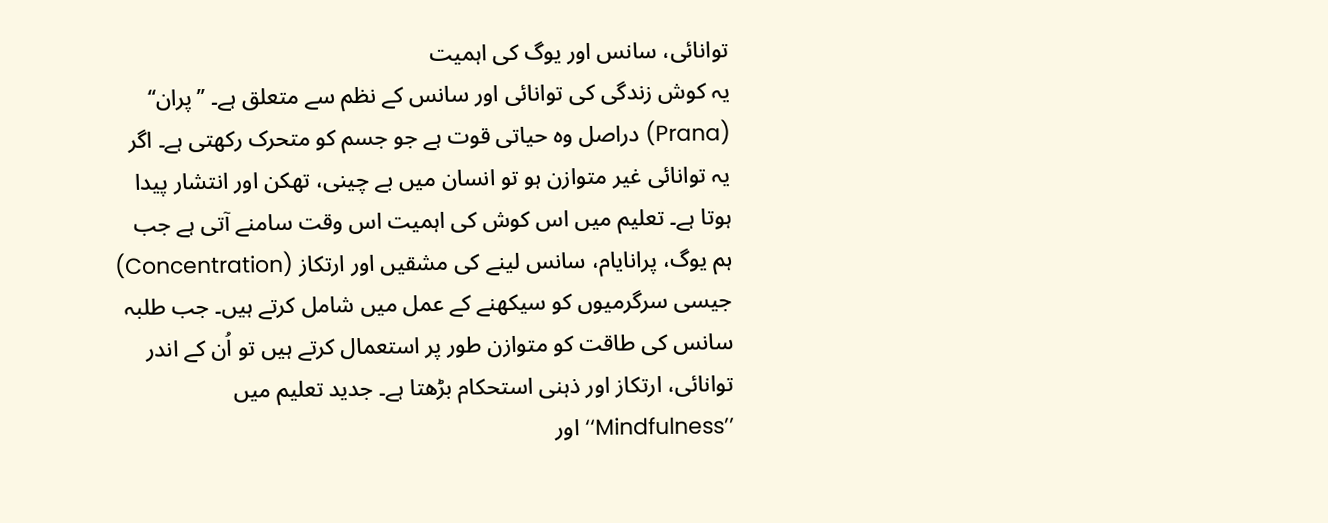توانائی، سانس اور یوگ کی اہمیت
یہ کوش زندگی کی توانائی اور سانس کے نظم سے متعلق ہے۔ ’’پران‘‘ (Prana) دراصل وہ حیاتی قوت ہے جو جسم کو متحرک رکھتی ہے۔ اگر یہ توانائی غیر متوازن ہو تو انسان میں بے چینی، تھکن اور انتشار پیدا ہوتا ہے۔ تعلیم میں اس کوش کی اہمیت اس وقت سامنے آتی ہے جب ہم یوگ، پرانایام، سانس لینے کی مشقیں اور ارتکاز (Concentration) جیسی سرگرمیوں کو سیکھنے کے عمل میں شامل کرتے ہیں۔ جب طلبہ سانس کی طاقت کو متوازن طور پر استعمال کرتے ہیں تو اُن کے اندر توانائی، ارتکاز اور ذہنی استحکام بڑھتا ہے۔ جدید تعلیم میں ’’Mindfulness‘‘ اور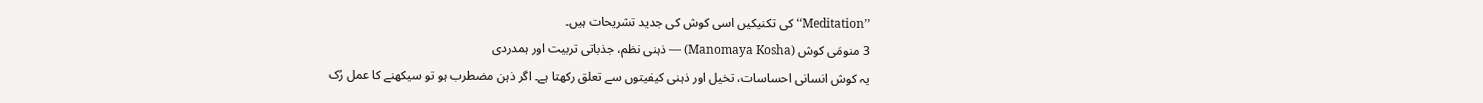’’Meditation‘‘ کی تکنیکیں اسی کوش کی جدید تشریحات ہیں۔
3 منومَی کوش (Manomaya Kosha) — ذہنی نظم، جذباتی تربیت اور ہمدردی
یہ کوش انسانی احساسات، تخیل اور ذہنی کیفیتوں سے تعلق رکھتا ہے۔ اگر ذہن مضطرب ہو تو سیکھنے کا عمل رُک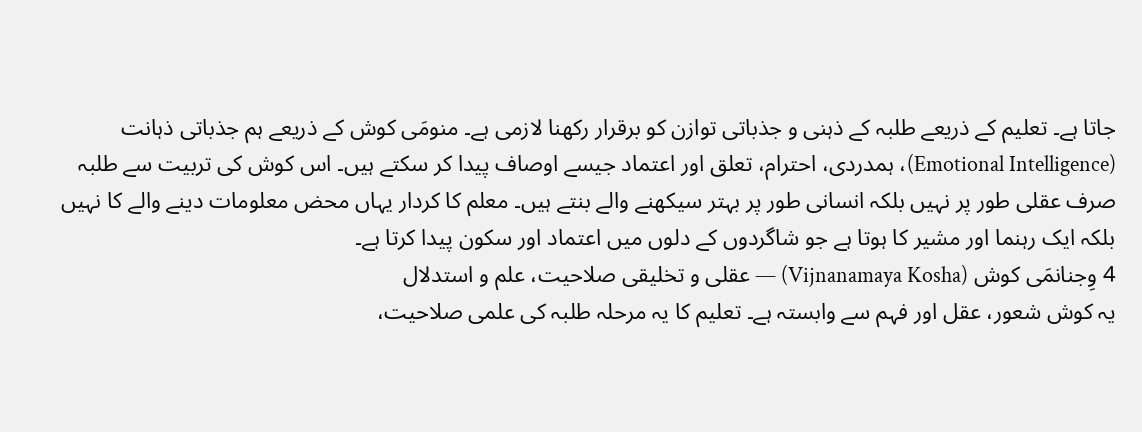جاتا ہے۔ تعلیم کے ذریعے طلبہ کے ذہنی و جذباتی توازن کو برقرار رکھنا لازمی ہے۔ منومَی کوش کے ذریعے ہم جذباتی ذہانت (Emotional Intelligence)، ہمدردی، احترام، تعلق اور اعتماد جیسے اوصاف پیدا کر سکتے ہیں۔ اس کوش کی تربیت سے طلبہ صرف عقلی طور پر نہیں بلکہ انسانی طور پر بہتر سیکھنے والے بنتے ہیں۔ معلم کا کردار یہاں محض معلومات دینے والے کا نہیں بلکہ ایک رہنما اور مشیر کا ہوتا ہے جو شاگردوں کے دلوں میں اعتماد اور سکون پیدا کرتا ہے۔
4 وِجنانمَی کوش (Vijnanamaya Kosha) — عقلی و تخلیقی صلاحیت، علم و استدلال
یہ کوش شعور، عقل اور فہم سے وابستہ ہے۔ تعلیم کا یہ مرحلہ طلبہ کی علمی صلاحیت،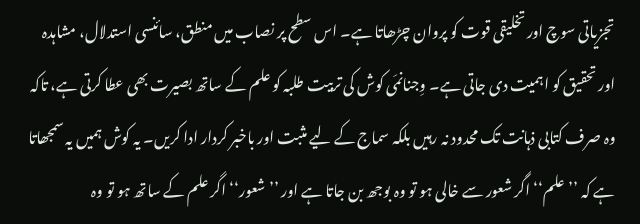تجزیاتی سوچ اور تخلیقی قوت کو پروان چڑھاتا ہے۔ اس سطح پر نصاب میں منطق، سائنسی استدلال، مشاہدہ اور تحقیق کو اہمیت دی جاتی ہے۔ وِجنانمَی کوش کی تربیت طلبہ کو علم کے ساتھ بصیرت بھی عطا کرتی ہے، تاکہ وہ صرف کتابی ذہانت تک محدود نہ رہیں بلکہ سماج کے لیے مثبت اور باخبر کردار ادا کریں۔ یہ کوش ہمیں یہ سمجھاتا ہے کہ ’’علم‘‘ اگر شعور سے خالی ہو تو وہ بوجھ بن جاتا ہے اور ’’شعور‘‘ اگر علم کے ساتھ ہو تو وہ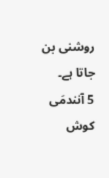روشنی بن جاتا ہے۔
5 آنندمَی کوش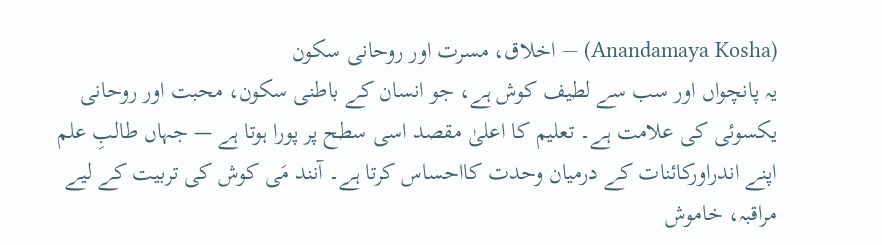(Anandamaya Kosha) — اخلاق، مسرت اور روحانی سکون
یہ پانچواں اور سب سے لطیف کوش ہے، جو انسان کے باطنی سکون، محبت اور روحانی یکسوئی کی علامت ہے۔ تعلیم کا اعلیٰ مقصد اسی سطح پر پورا ہوتا ہے — جہاں طالبِ علم اپنے اندراورکائنات کے درمیان وحدت کااحساس کرتا ہے۔ آنند مَی کوش کی تربیت کے لیے مراقبہ، خاموش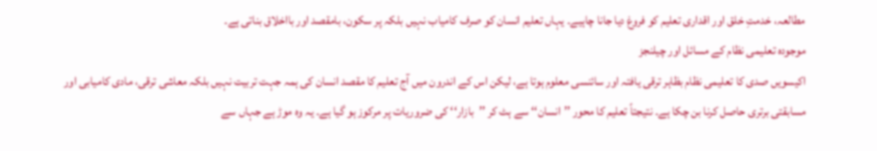مطالعہ، خدمتِ خلق اور اقداری تعلیم کو فروغ دیا جانا چاہیے۔ یہاں تعلیم انسان کو صرف کامیاب نہیں بلکہ پر سکون، بامقصد اور بااخلاق بناتی ہے۔
موجودہ تعلیمی نظام کے مسائل اور چیلنجز
اکیسویں صدی کا تعلیمی نظام بظاہر ترقی یافتہ اور سائنسی معلوم ہوتا ہے، لیکن اس کے اندرون میں آج تعلیم کا مقصد انسان کی ہمہ جہت تربیت نہیں بلکہ معاشی ترقی، مادی کامیابی اور مسابقتی برتری حاصل کرنا بن چکا ہے۔ نتیجتاً تعلیم کا محور ’’انسان‘‘ سے ہٹ کر ’’بازار‘‘ کی ضروریات پر مرکوز ہو گیا ہے۔ یہ وہ موڑ ہے جہاں سے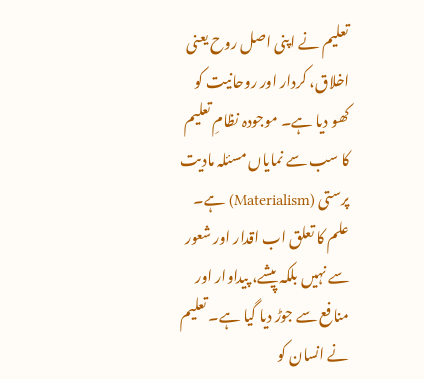تعلیم نے اپنی اصل روح یعنی اخلاق، کردار اور روحانیت کو کھو دیا ہے۔ موجودہ نظامِ تعلیم کا سب سے نمایاں مسئلہ مادیت پرستی (Materialism) ہے۔ علم کا تعلق اب اقدار اور شعور سے نہیں بلکہ پیشے، پیداوار اور منافع سے جوڑ دیا گیا ہے۔ تعلیم نے انسان کو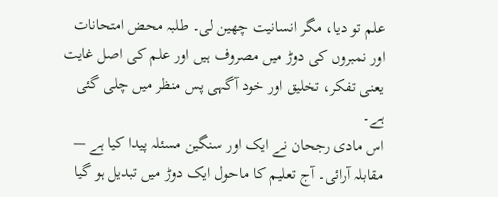علم تو دیا، مگر انسانیت چھین لی۔ طلبہ محض امتحانات اور نمبروں کی دوڑ میں مصروف ہیں اور علم کی اصل غایت یعنی تفکر، تخلیق اور خود آگہی پس منظر میں چلی گئی ہے۔
اس مادی رجحان نے ایک اور سنگین مسئلہ پیدا کیا ہے — مقابلہ آرائی۔ آج تعلیم کا ماحول ایک دوڑ میں تبدیل ہو گیا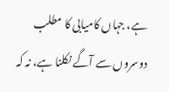ہے، جہاں کامیابی کا مطلب دوسروں سے آگے نکلنا ہے، نہ کہ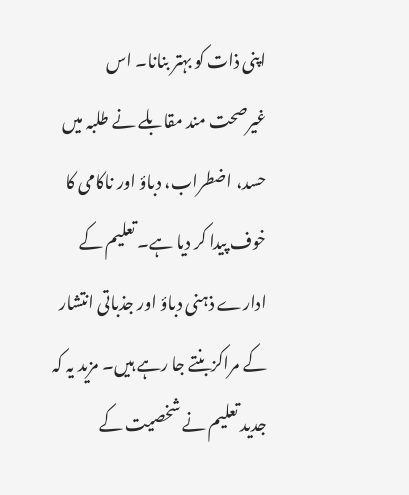اپنی ذات کو بہتر بنانا۔ اس غیرصحت مند مقابلے نے طلبہ میں حسد، اضطراب، دباؤ اور ناکامی کا خوف پیدا کر دیا ہے۔ تعلیم کے ادارے ذہنی دباؤ اور جذباتی انتشار کے مراکزبنتے جا رہے ہیں۔ مزید یہ کہ جدید تعلیم نے شخصیت کے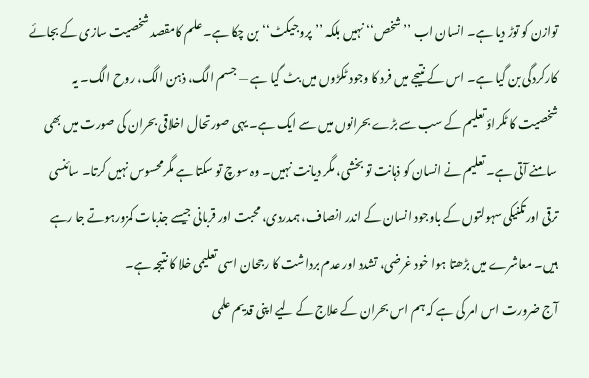توازن کو توڑ دیا ہے۔ انسان اب ’’شخص‘‘ نہیں بلکہ ’’پروجیکٹ‘‘ بن چکا ہے۔ علم کامقصد شخصیت سازی کے بجائے کارکردگی بن گیا ہے۔ اس کے نتیجے میں فرد کا وجود ٹکڑوں میں بٹ گیا ہے — جسم الگ، ذہن الگ، روح الگ۔ یہ شخصیت کا ٹکراؤ تعلیم کے سب سے بڑے بحرانوں میں سے ایک ہے۔ یہی صورتحال اخلاقی بحران کی صورت میں بھی سامنے آتی ہے۔ تعلیم نے انسان کو ذہانت تو بخشی، مگر دیانت نہیں۔ وہ سوچ تو سکتا ہے مگرمحسوس نہیں کرتا۔ سائنسی ترقی اورتکنیکی سہولتوں کے باوجود انسان کے اندر انصاف، ہمدردی، محبت اور قربانی جیسے جذبات کمزورہوتے جا رہے ہیں۔ معاشرے میں بڑھتا ہوا خود غرضی، تشدد اور عدم برداشت کا رجحان اسی تعلیمی خلا کا نتیجہ ہے۔
آج ضرورت اس امر کی ہے کہ ہم اس بحران کے علاج کے لیے اپنی قدیم علمی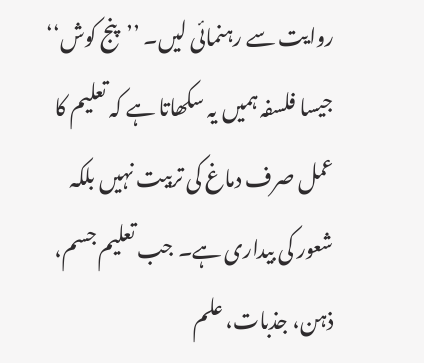روایت سے رہنمائی لیں۔ ’’پنج کوش‘‘ جیسا فلسفہ ہمیں یہ سکھاتا ہے کہ تعلیم کا عمل صرف دماغ کی تربیت نہیں بلکہ شعور کی بیداری ہے۔ جب تعلیم جسم، ذہن، جذبات، علم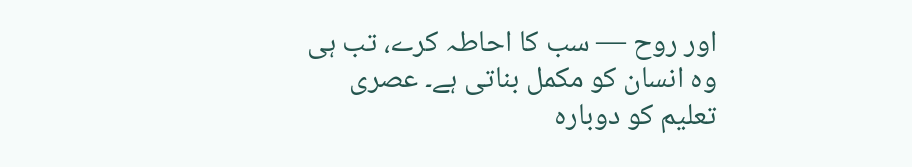اور روح — سب کا احاطہ کرے، تب ہی وہ انسان کو مکمل بناتی ہے۔ عصری تعلیم کو دوبارہ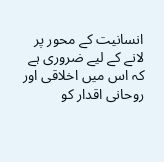انسانیت کے محور پر لانے کے لیے ضروری ہے کہ اس میں اخلاقی اور روحانی اقدار کو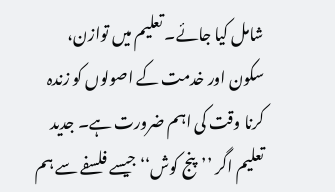شامل کیا جائے۔ تعلیم میں توازن، سکون اور خدمت کے اصولوں کو زندہ کرنا وقت کی اہم ضرورت ہے۔ جدید تعلیم اگر ’’پنج کوش‘‘ جیسے فلسفے سے ہم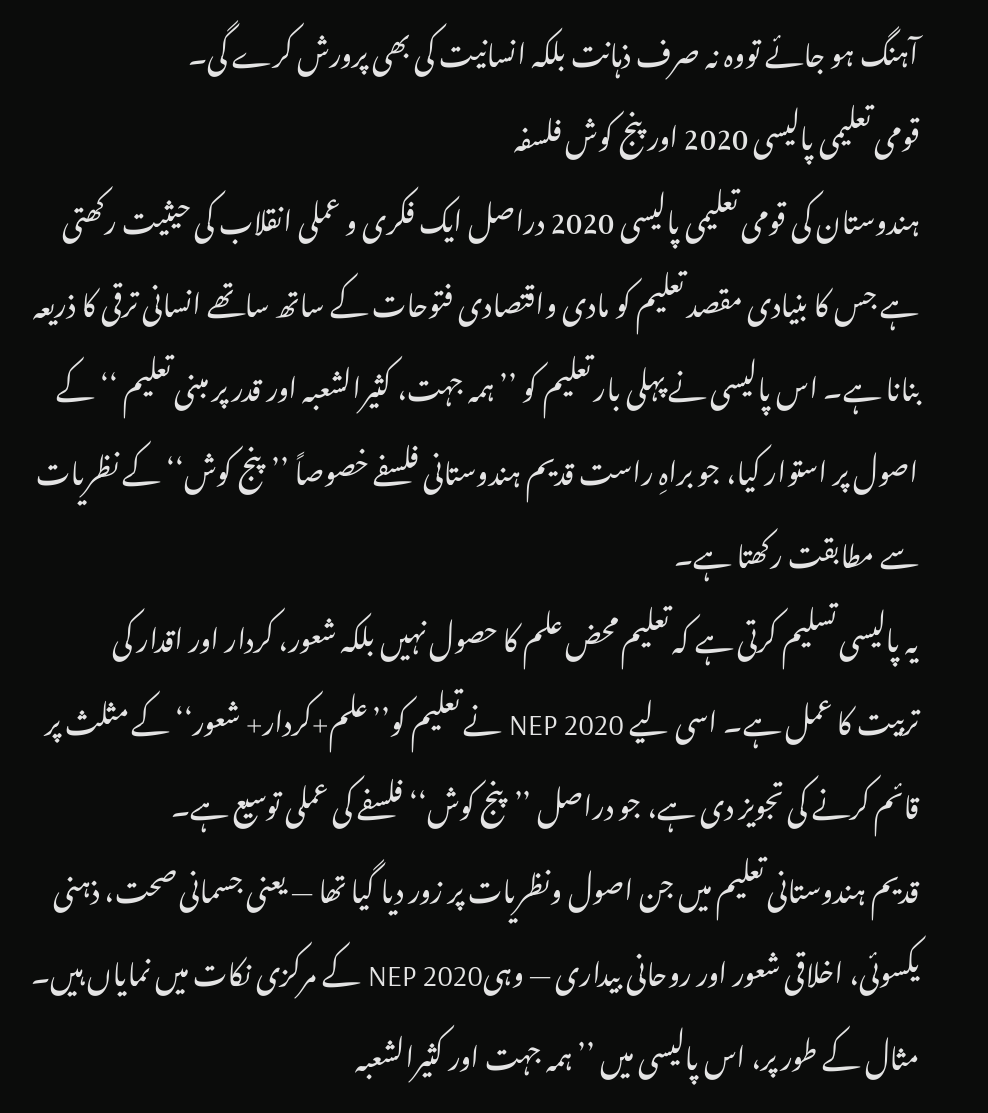آہنگ ہو جائے تووہ نہ صرف ذہانت بلکہ انسانیت کی بھی پرورش کرے گی۔
قومی تعلیمی پالیسی 2020 اور پنج کوش فلسفہ
ہندوستان کی قومی تعلیمی پالیسی 2020 دراصل ایک فکری و عملی انقلاب کی حیثیت رکھتی ہے جس کا بنیادی مقصد تعلیم کو مادی واقتصادی فتوحات کے ساتھ ساتھے انسانی ترقی کا ذریعہ بنانا ہے۔ اس پالیسی نے پہلی بار تعلیم کو ’’ہمہ جہت، کثیرالشعبہ اور قدر پر مبنی تعلیم ‘‘ کے اصول پر استوار کیا، جو براہِ راست قدیم ہندوستانی فلسفے خصوصاً ’’پنج کوش‘‘ کے نظریات سے مطابقت رکھتا ہے۔
یہ پالیسی تسلیم کرتی ہے کہ تعلیم محض علم کا حصول نہیں بلکہ شعور، کردار اور اقدار کی تربیت کا عمل ہے۔ اسی لیے NEP 2020 نے تعلیم کو’’علم+کردار+ شعور‘‘ کے مثلث پر قائم کرنے کی تجویز دی ہے، جو دراصل ’’پنج کوش‘‘ فلسفے کی عملی توسیع ہے۔
قدیم ہندوستانی تعلیم میں جن اصول ونظریات پر زور دیا گیا تھا — یعنی جسمانی صحت، ذہنی یکسوئی، اخلاقی شعور اور روحانی بیداری — وہیNEP 2020 کے مرکزی نکات میں نمایاں ہیں۔ مثال کے طور پر، اس پالیسی میں ’’ہمہ جہت اور کثیرالشعبہ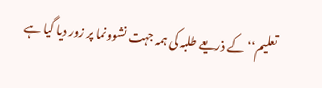تعلیم‘‘ کے ذریعے طلبہ کی ہمہ جہت نشوونما پر زور دیا گیا ہے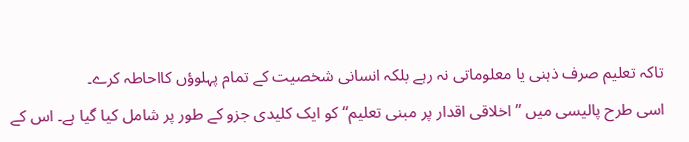تاکہ تعلیم صرف ذہنی یا معلوماتی نہ رہے بلکہ انسانی شخصیت کے تمام پہلوؤں کااحاطہ کرے۔
اسی طرح پالیسی میں ’’اخلاقی اقدار پر مبنی تعلیم‘‘ کو ایک کلیدی جزو کے طور پر شامل کیا گیا ہے۔ اس کے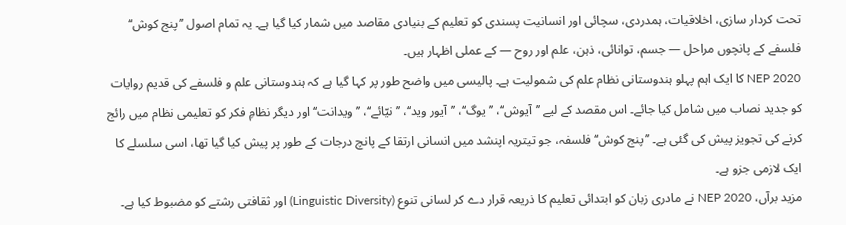تحت کردار سازی، اخلاقیات، ہمدردی، سچائی اور انسانیت پسندی کو تعلیم کے بنیادی مقاصد میں شمار کیا گیا ہے۔ یہ تمام اصول ’’پنج کوش‘‘ فلسفے کے پانچوں مراحل — جسم، توانائی، ذہن، علم اور روح — کے عملی اظہار ہیں۔
NEP 2020 کا ایک اہم پہلو ہندوستانی نظام علم کی شمولیت ہے۔ پالیسی میں واضح طور پر کہا گیا ہے کہ ہندوستانی علم و فلسفے کی قدیم روایات کو جدید نصاب میں شامل کیا جائے۔ اس مقصد کے لیے ’’آیوش‘‘، ’’یوگ‘‘، ’’آیور وید‘‘، ’’نیّائے‘‘، ’’ویدانت‘‘ اور دیگر نظامِ فکر کو تعلیمی نظام میں رائج کرنے کی تجویز پیش کی گئی ہے۔ ’’پنج کوش‘‘ فلسفہ، جو تیتریہ اپنشد میں انسانی ارتقا کے پانچ درجات کے طور پر پیش کیا گیا تھا، اسی سلسلے کا ایک لازمی جزو ہے۔
مزید برآں، NEP 2020 نے مادری زبان کو ابتدائی تعلیم کا ذریعہ قرار دے کر لسانی تنوع (Linguistic Diversity) اور ثقافتی رشتے کو مضبوط کیا ہے۔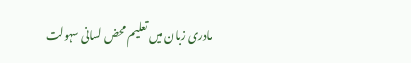مادری زبان میں تعلیم محض لسانی سہولت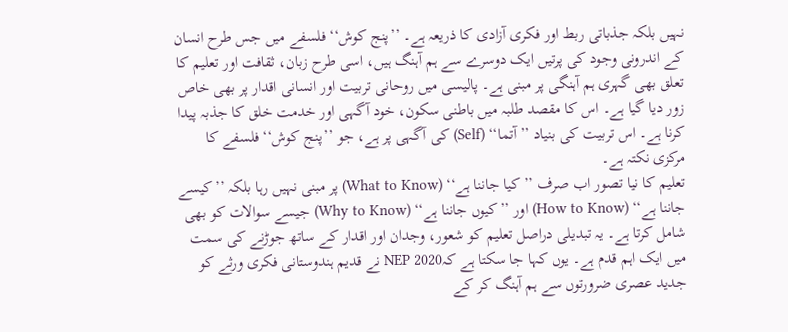نہیں بلکہ جذباتی ربط اور فکری آزادی کا ذریعہ ہے۔ ’’پنج کوش‘‘ فلسفے میں جس طرح انسان کے اندرونی وجود کی پرتیں ایک دوسرے سے ہم آہنگ ہیں، اسی طرح زبان، ثقافت اور تعلیم کا تعلق بھی گہری ہم آہنگی پر مبنی ہے۔ پالیسی میں روحانی تربیت اور انسانی اقدار پر بھی خاص زور دیا گیا ہے۔ اس کا مقصد طلبہ میں باطنی سکون، خود آگہی اور خدمت خلق کا جذبہ پیدا کرنا ہے۔ اس تربیت کی بنیاد ’’آتما‘‘ (Self) کی آگہی پر ہے، جو ’’پنج کوش‘‘ فلسفے کا مرکزی نکتہ ہے۔
تعلیم کا نیا تصور اب صرف ’’کیا جاننا ہے‘‘ (What to Know) پر مبنی نہیں رہا بلکہ ’’کیسے جاننا ہے‘‘ (How to Know) اور ’’کیوں جاننا ہے‘‘ (Why to Know) جیسے سوالات کو بھی شامل کرتا ہے۔ یہ تبدیلی دراصل تعلیم کو شعور، وجدان اور اقدار کے ساتھ جوڑنے کی سمت میں ایک اہم قدم ہے۔ یوں کہا جا سکتا ہے کہNEP 2020 نے قدیم ہندوستانی فکری ورثے کو جدید عصری ضرورتوں سے ہم آہنگ کر کے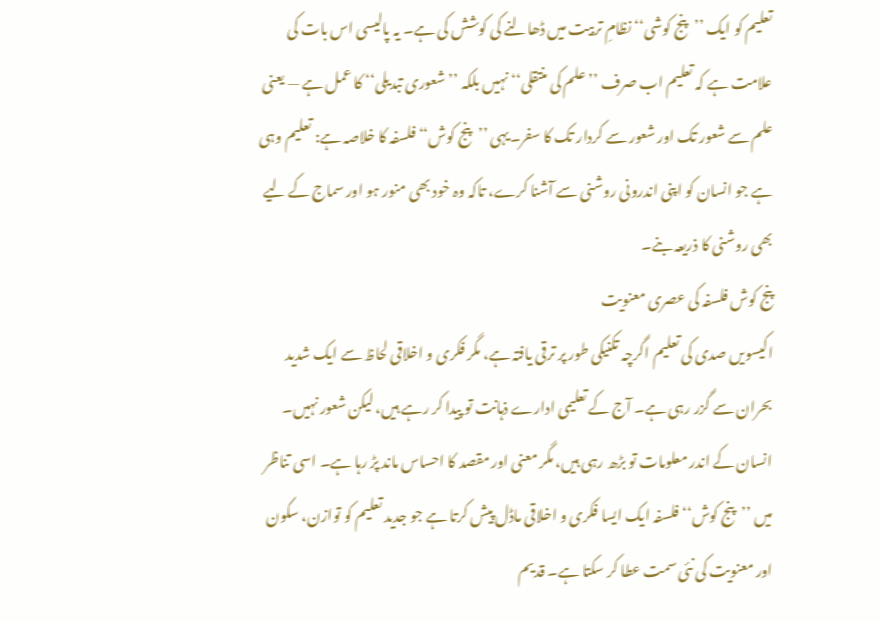تعلیم کو ایک ’’پنج کوشی‘‘ نظامِ تربیت میں ڈھالنے کی کوشش کی ہے۔ یہ پالیسی اس بات کی علامت ہے کہ تعلیم اب صرف ’’علم کی منتقلی‘‘ نہیں بلکہ ’’شعوری تبدیلی‘‘ کا عمل ہے — یعنی علم سے شعور تک اور شعور سے کردار تک کا سفر۔یہی ’’پنج کوش‘‘ فلسفہ کا خلاصہ ہے: تعلیم وہی ہے جو انسان کو اپنی اندرونی روشنی سے آشنا کرے، تاکہ وہ خود بھی منور ہو اور سماج کے لیے بھی روشنی کا ذریعہ بنے۔
پنج کوش فلسفہ کی عصری معنویت
اکیسویں صدی کی تعلیم اگرچہ تکنیکی طور پر ترقی یافتہ ہے، مگر فکری و اخلاقی لحاظ سے ایک شدید بحران سے گزر رہی ہے۔ آج کے تعلیمی ادارے ذہانت تو پیدا کر رہے ہیں، لیکن شعور نہیں۔ انسان کے اندر معلومات تو بڑھ رہی ہیں، مگر معنی اور مقصد کا احساس ماند پڑ رہا ہے۔ اسی تناظر میں ’’پنج کوش‘‘ فلسفہ ایک ایسا فکری و اخلاقی ماڈل پیش کرتا ہے جو جدید تعلیم کو توازن، سکون اور معنویت کی نئی سمت عطا کر سکتا ہے۔ قدیم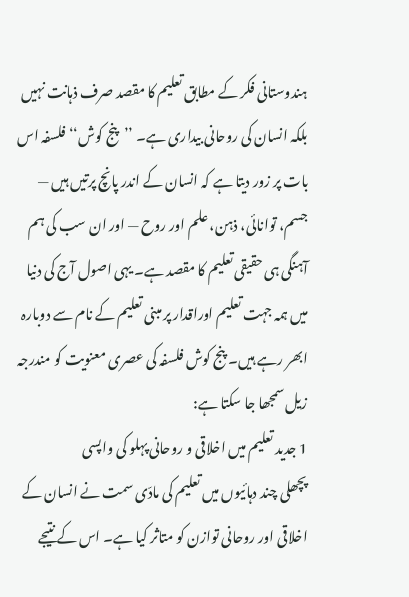ہندوستانی فکر کے مطابق تعلیم کا مقصد صرف ذہانت نہیں بلکہ انسان کی روحانی بیداری ہے۔ ’’پنج کوش‘‘ فلسفہ اس بات پر زور دیتا ہے کہ انسان کے اندر پانچ پرتیں ہیں — جسم، توانائی، ذہن، علم اور روح — اور ان سب کی ہم آہنگی ہی حقیقی تعلیم کا مقصد ہے۔ یہی اصول آج کی دنیا میں ہمہ جہت تعلیم اوراقدار پر مبنی تعلیم کے نام سے دوبارہ ابھر رہے ہیں۔ پنج کوش فلسفہ کی عصری معنویت کو مندرجہ زیل سمجھا جا سکتا ہے:
1 جدید تعلیم میں اخلاقی و روحانی پہلو کی واپسی
پچھلی چند دہائیوں میں تعلیم کی مادّی سمت نے انسان کے اخلاقی اور روحانی توازن کو متاثر کیا ہے۔ اس کے نتیجے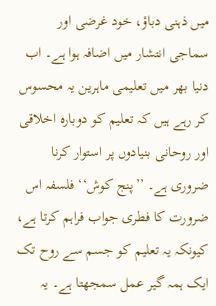میں ذہنی دباؤ، خود غرضی اور سماجی انتشار میں اضافہ ہوا ہے۔ اب دنیا بھر میں تعلیمی ماہرین یہ محسوس کر رہے ہیں کہ تعلیم کو دوبارہ اخلاقی اور روحانی بنیادوں پر استوار کرنا ضروری ہے۔ ’’پنج کوش‘‘ فلسفہ اس ضرورت کا فطری جواب فراہم کرتا ہے، کیونکہ یہ تعلیم کو جسم سے روح تک ایک ہمہ گیر عمل سمجھتا ہے۔ یہ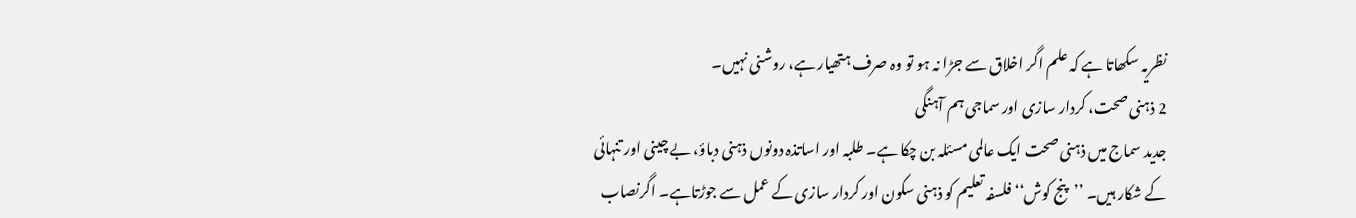نظریہ سکھاتا ہے کہ علم اگر اخلاق سے جڑا نہ ہو تو وہ صرف ہتھیار ہے، روشنی نہیں۔
2 ذہنی صحت، کردار سازی اور سماجی ہم آہنگی
جدید سماج میں ذہنی صحت ایک عالمی مسئلہ بن چکا ہے۔ طلبہ اور اساتذہ دونوں ذہنی دباؤ، بے چینی اور تنہائی کے شکار ہیں۔ ’’پنج کوش‘‘ فلسفہ تعلیم کو ذہنی سکون اور کردار سازی کے عمل سے جوڑتاہے۔ اگرنصاب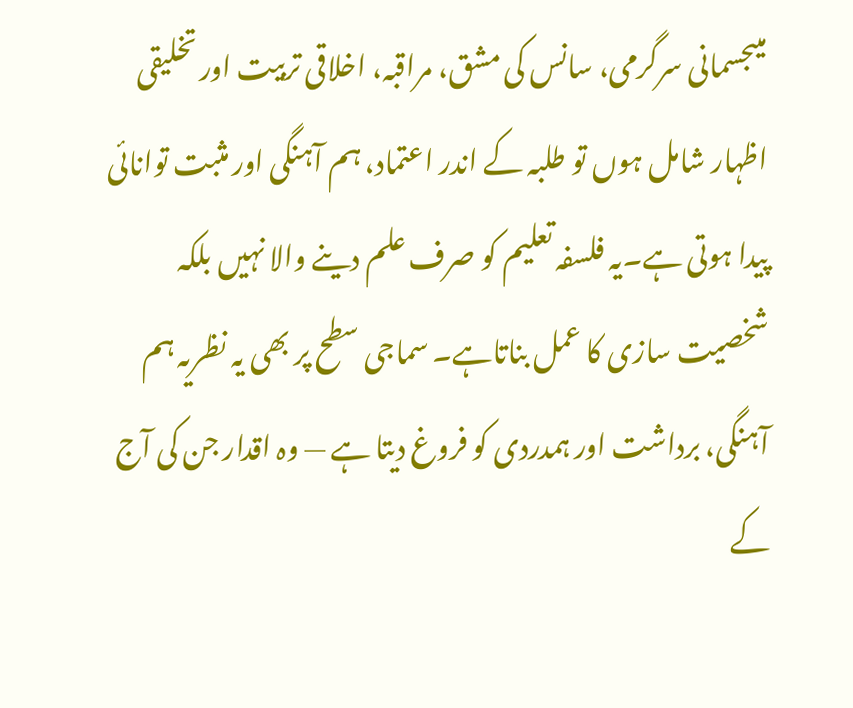میںجسمانی سرگرمی، سانس کی مشق، مراقبہ، اخلاقی تربیت اور تخلیقی اظہار شامل ہوں تو طلبہ کے اندر اعتماد، ہم آہنگی اور مثبت توانائی پیدا ہوتی ہے۔یہ فلسفہ تعلیم کو صرف علم دینے والا نہیں بلکہ شخصیت سازی کا عمل بناتاہے۔ سماجی سطح پر بھی یہ نظریہ ہم آہنگی، برداشت اور ہمدردی کو فروغ دیتا ہے — وہ اقدار جن کی آج کے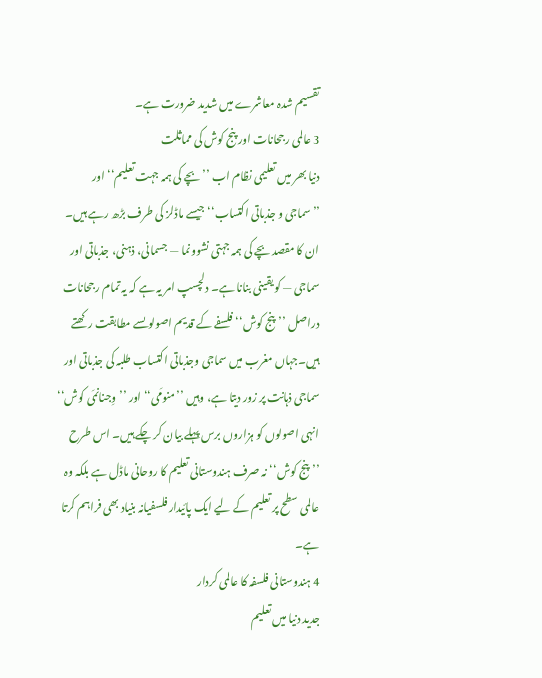تقسیم شدہ معاشرے میں شدید ضرورت ہے۔
3 عالمی رجحانات اور پنج کوش کی مماثلت
دنیا بھر میں تعلیمی نظام اب ’’بچے کی ہمہ جہت تعلیم‘‘ اور ’’سماجی و جذباتی اکتساب‘‘ جیسے ماڈلز کی طرف بڑھ رہے ہیں۔ ان کا مقصد بچے کی ہمہ جہتی نشوونما — جسمانی، ذہنی، جذباتی اور سماجی — کو یقینی بنانا ہے۔ دلچسپ امر یہ ہے کہ یہ تمام رجحانات دراصل ’’پنج کوش‘‘ فلسفے کے قدیم اصولوںسے مطابقت رکھتے ہیں۔جہاں مغرب میں سماجی وجذباتی اکتساب طلبہ کی جذباتی اور سماجی ذہانت پر زور دیتا ہے، وہیں ’’منومَی‘‘ اور ’’وِجنانمَی کوش‘‘ انہی اصولوں کو ہزاروں برس پہلے بیان کر چکے ہیں۔ اس طرح ’’پنج کوش‘‘ نہ صرف ہندوستانی تعلیم کا روحانی ماڈل ہے بلکہ وہ عالمی سطح پر تعلیم کے لیے ایک پائیدار فلسفیانہ بنیاد بھی فراہم کرتا ہے۔
4 ہندوستانی فلسفہ کا عالمی کردار
جدید دنیا میں تعلیم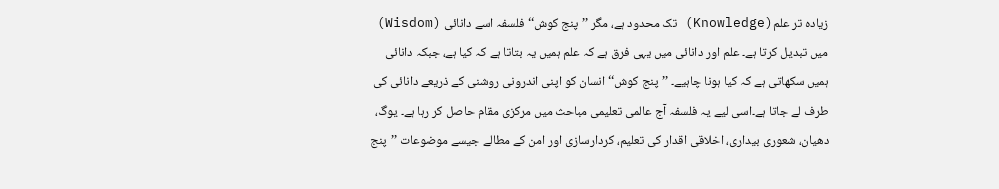زیادہ تر علم(Knowledge) تک محدود ہے، مگر ’’پنج کوش‘‘ فلسفہ اسے دانائی (Wisdom) میں تبدیل کرتا ہے۔ علم اور دانائی میں یہی فرق ہے کہ علم ہمیں یہ بتاتا ہے کہ کیا ہے، جبکہ دانائی ہمیں سکھاتی ہے کہ کیا ہونا چاہیے۔ ’’پنج کوش‘‘ انسان کو اپنی اندرونی روشنی کے ذریعے دانائی کی طرف لے جاتا ہے۔اسی لیے یہ فلسفہ آج عالمی تعلیمی مباحث میں مرکزی مقام حاصل کر رہا ہے۔ یوگ، دھیان، شعوری بیداری، اخلاقی اقدار کی تعلیم، کردارسازی اور امن کے مطالے جیسے موضوعات ’’پنج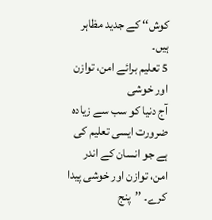کوش‘‘ کے جدید مظاہر ہیں۔
5 تعلیم برائے امن، توازن اور خوشی
آج دنیا کو سب سے زیادہ ضرورت ایسی تعلیم کی ہے جو انسان کے اندر امن، توازن اور خوشی پیدا کرے۔ ’’پنج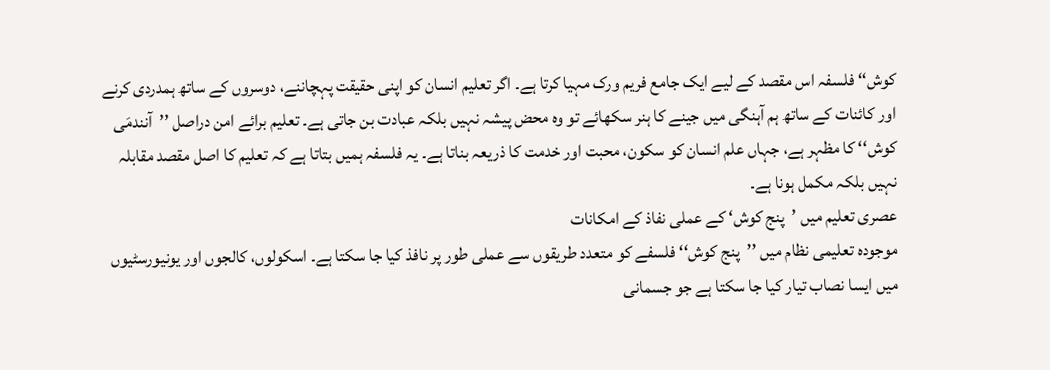کوش‘‘ فلسفہ اس مقصد کے لیے ایک جامع فریم ورک مہیا کرتا ہے۔ اگر تعلیم انسان کو اپنی حقیقت پہچاننے، دوسروں کے ساتھ ہمدردی کرنے اور کائنات کے ساتھ ہم آہنگی میں جینے کا ہنر سکھائے تو وہ محض پیشہ نہیں بلکہ عبادت بن جاتی ہے۔ تعلیم برائے امن دراصل ’’آنندمَی کوش‘‘ کا مظہر ہے، جہاں علم انسان کو سکون، محبت اور خدمت کا ذریعہ بناتا ہے۔ یہ فلسفہ ہمیں بتاتا ہے کہ تعلیم کا اصل مقصد مقابلہ نہیں بلکہ مکمل ہونا ہے۔
عصری تعلیم میں ’پنج کوش‘ کے عملی نفاذ کے امکانات
موجودہ تعلیمی نظام میں ’’پنج کوش‘‘ فلسفے کو متعدد طریقوں سے عملی طور پر نافذ کیا جا سکتا ہے۔ اسکولوں، کالجوں اور یونیورسٹیوں میں ایسا نصاب تیار کیا جا سکتا ہے جو جسمانی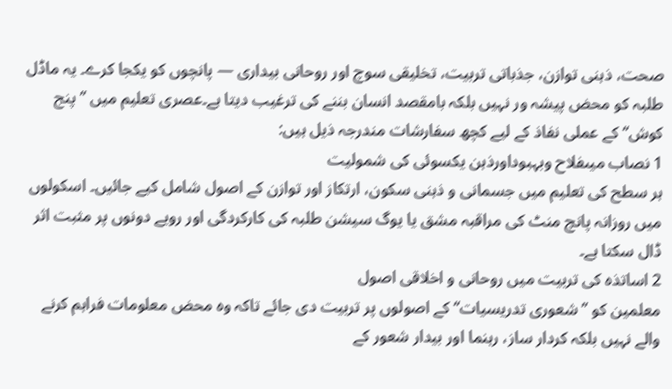صحت، ذہنی توازن، جذباتی تربیت، تخلیقی سوچ اور روحانی بیداری — پانچوں کو یکجا کرے۔ یہ ماڈل طلبہ کو محض پیشہ ور نہیں بلکہ بامقصد انسان بننے کی ترغیب دیتا ہے۔عصری تعلیم میں ’’پنج کوش‘‘ کے عملی نفاذ کے لیے کچھ سفارشات مندرجہ ذیل ہیں:
1 نصاب میںفلاح وبہبوداورذہن یکسوئی کی شمولیت
ہر سطح کی تعلیم میں جسمانی و ذہنی سکون، ارتکاز اور توازن کے اصول شامل کیے جائیں۔ اسکولوں میں روزانہ پانچ منٹ کی مراقبہ مشق یا یوگ سیشن طلبہ کی کارکردگی اور رویے دونوں پر مثبت اثر ڈال سکتا ہے۔
2 اساتذہ کی تربیت میں روحانی و اخلاقی اصول
معلمین کو ’’شعوری تدریسیات‘‘ کے اصولوں پر تربیت دی جائے تاکہ وہ محض معلومات فراہم کرنے والے نہیں بلکہ کردار ساز، رہنما اور بیدار شعور کے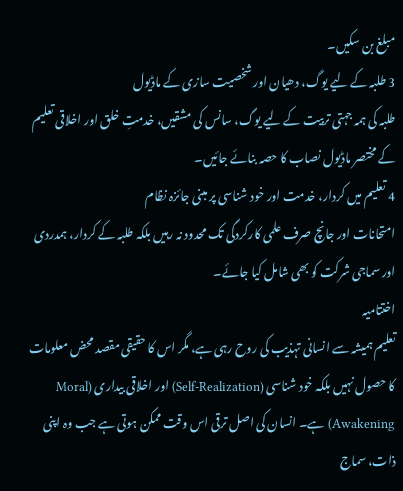مبلغ بن سکیں۔
3 طلبہ کے لیے یوگ، دھیان اور شخصیت سازی کے ماڈیول
طلبہ کی ہمہ جہتی تربیت کے لیے یوگ، سانس کی مشقیں، خدمتِ خلق اور اخلاقی تعلیم کے مختصر ماڈیول نصاب کا حصہ بنائے جائیں۔
4 تعلیم میں کردار، خدمت اور خود شناسی پر مبنی جائزہ نظام
امتحانات اور جانچ صرف علمی کارکردگی تک محدود نہ رہیں بلکہ طلبہ کے کردار، ہمدردی اور سماجی شرکت کو بھی شامل کیا جائے۔
اختتامیہ
تعلیم ہمیشہ سے انسانی تہذیب کی روح رہی ہے، مگر اس کا حقیقی مقصد محض معلومات کا حصول نہیں بلکہ خود شناسی (Self-Realization) اور اخلاقی بیداری (Moral Awakening) ہے۔ انسان کی اصل ترقی اس وقت ممکن ہوتی ہے جب وہ اپنی ذات، سماج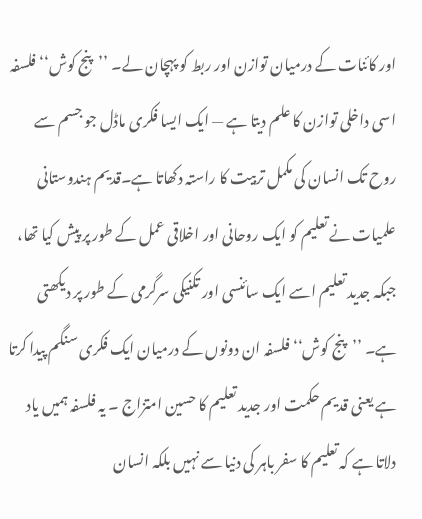اور کائنات کے درمیان توازن اور ربط کو پہچان لے۔ ’’پنج کوش‘‘ فلسفہ اسی داخلی توازن کا علم دیتا ہے — ایک ایسا فکری ماڈل جو جسم سے روح تک انسان کی مکمل تربیت کا راستہ دکھاتا ہے۔قدیم ہندوستانی علمیات نے تعلیم کو ایک روحانی اور اخلاقی عمل کے طور پر پیش کیا تھا، جبکہ جدید تعلیم اسے ایک سائنسی اور تکنیکی سرگرمی کے طور پر دیکھتی ہے۔ ’’پنج کوش‘‘ فلسفہ ان دونوں کے درمیان ایک فکری سنگم پیدا کرتا ہے یعنی قدیم حکمت اور جدید تعلیم کا حسین امتزاج ۔ یہ فلسفہ ہمیں یاد دلاتا ہے کہ تعلیم کا سفر باہر کی دنیا سے نہیں بلکہ انسان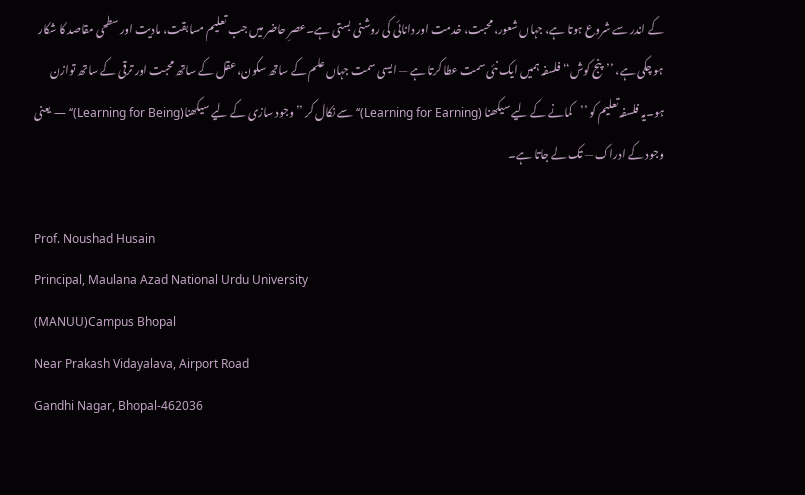کے اندر سے شروع ہوتا ہے، جہاں شعور، محبت، خدمت اور دانائی کی روشنی بستی ہے۔عصرِ حاضر میں جب تعلیم مسابقت، مادیت اور سطحی مقاصد کا شکار ہو چکی ہے، ’’پنج کوش‘‘ فلسفہ ہمیں ایک نئی سمت عطا کرتا ہے — ایسی سمت جہاں علم کے ساتھ سکون، عقل کے ساتھ محبت اور ترقی کے ساتھ توازن ہو۔یہ فلسفہ تعلیم کو ’’کمانے کے لیے سیکھنا (Learning for Earning)‘‘ سے نکال کر ’’وجود سازی کے لیے سیکھنا(Learning for Being)‘‘ — یعنی وجود کے ادراک — تک لے جاتا ہے۔

Prof. Noushad Husain
Principal, Maulana Azad National Urdu University
(MANUU)Campus Bhopal
Near Prakash Vidayalava, Airport Road
Gandhi Nagar, Bhopal-462036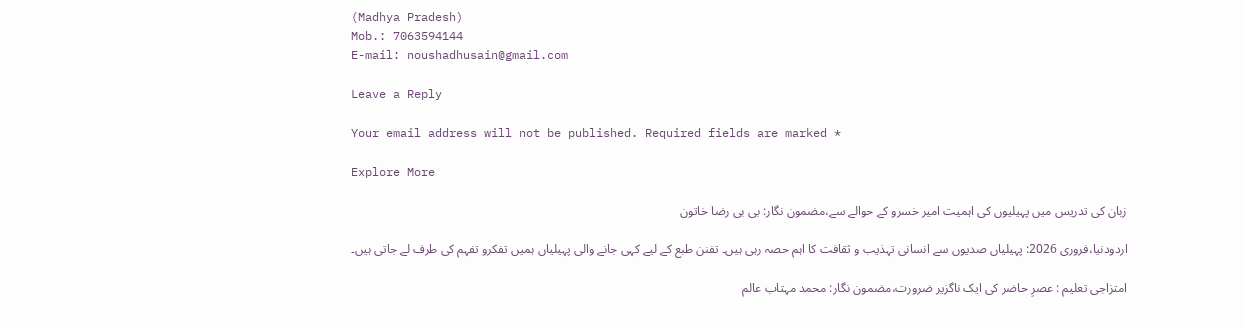(Madhya Pradesh)
Mob.: 7063594144
E-mail: noushadhusain@gmail.com

Leave a Reply

Your email address will not be published. Required fields are marked *

Explore More

زبان کی تدریس میں پہیلیوں کی اہمیت امیر خسرو کے حوالے سے،مضمون نگار: بی بی رضا خاتون

اردودنیا،فروری 2026: پہیلیاں صدیوں سے انسانی تہذیب و ثقافت کا اہم حصہ رہی ہیں۔ تفنن طبع کے لیے کہی جانے والی پہیلیاں ہمیں تفکرو تفہم کی طرف لے جاتی ہیں۔

امتزاجی تعلیم : عصرِ حاضر کی ایک ناگزیر ضرورت،مضمون نگار: محمد مہتاب عالم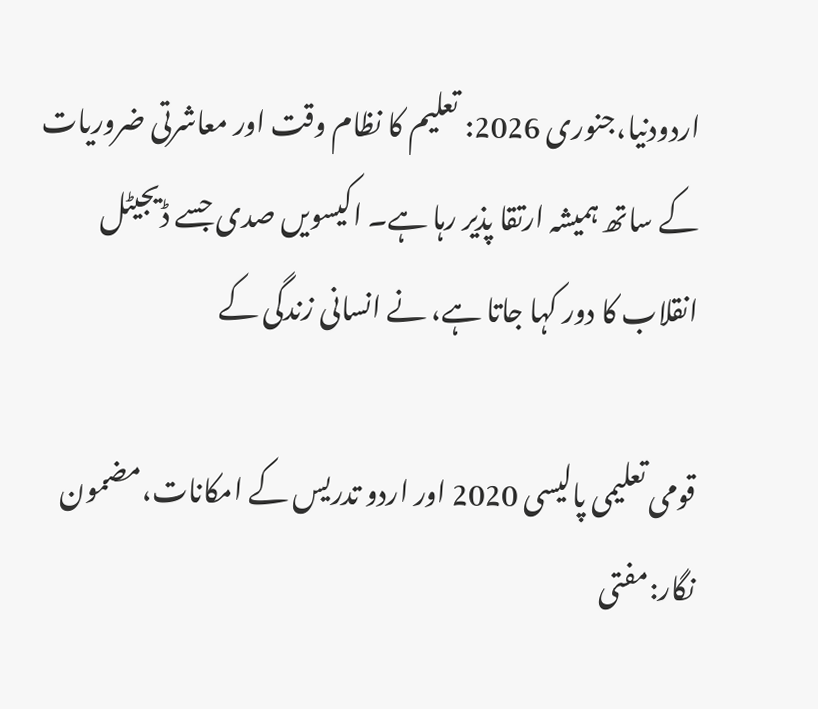اردودنیا،جنوری 2026: تعلیم کا نظام وقت اور معاشرتی ضروریات کے ساتھ ہمیشہ ارتقا پذیر رہا ہے۔ اکیسویں صدی جسے ڈیجیٹل انقلاب کا دور کہا جاتا ہے، نے انسانی زندگی کے

قومی تعلیمی پالیسی 2020 اور اردو تدریس کے امکانات،مضمون نگار:مفتی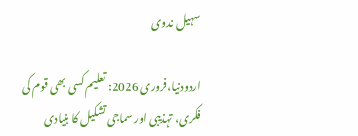سہیل ندوی

اردودنیا،فروری 2026: تعلیم کسی بھی قوم کی فکری، تہذیبی اور سماجی تشکیل کا بنیادی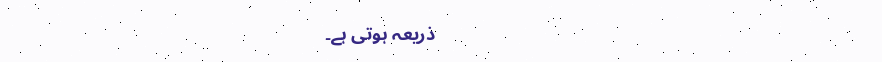ذریعہ ہوتی ہے۔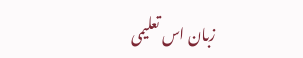زبان اس تعلیمی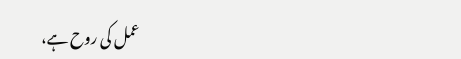عمل کی روح ہے،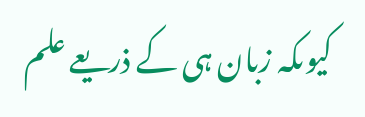کیوںکہ زبان ہی کے ذریعے علم